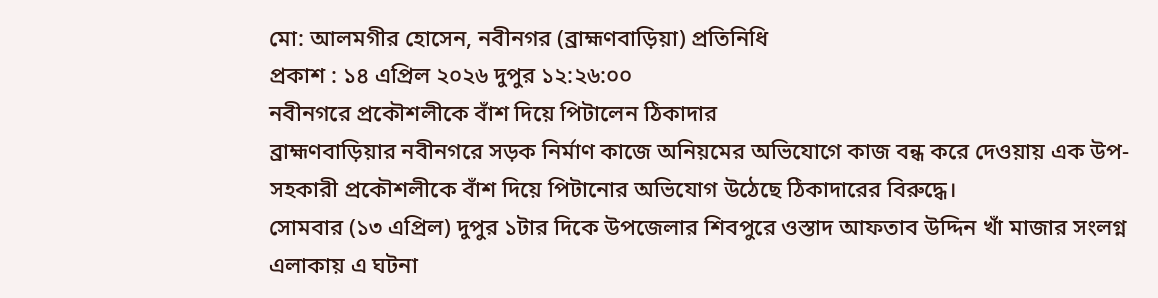মো: আলমগীর হোসেন, নবীনগর (ব্রাহ্মণবাড়িয়া) প্রতিনিধি
প্রকাশ : ১৪ এপ্রিল ২০২৬ দুপুর ১২:২৬:০০
নবীনগরে প্রকৌশলীকে বাঁশ দিয়ে পিটালেন ঠিকাদার
ব্রাহ্মণবাড়িয়ার নবীনগরে সড়ক নির্মাণ কাজে অনিয়মের অভিযোগে কাজ বন্ধ করে দেওয়ায় এক উপ-সহকারী প্রকৌশলীকে বাঁশ দিয়ে পিটানোর অভিযোগ উঠেছে ঠিকাদারের বিরুদ্ধে।
সোমবার (১৩ এপ্রিল) দুপুর ১টার দিকে উপজেলার শিবপুরে ওস্তাদ আফতাব উদ্দিন খাঁ মাজার সংলগ্ন এলাকায় এ ঘটনা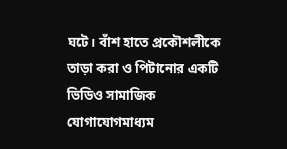ঘটে। বাঁশ হাতে প্রকৌশলীকে তাড়া করা ও পিটানোর একটি ভিডিও সামাজিক যোগাযোগমাধ্যম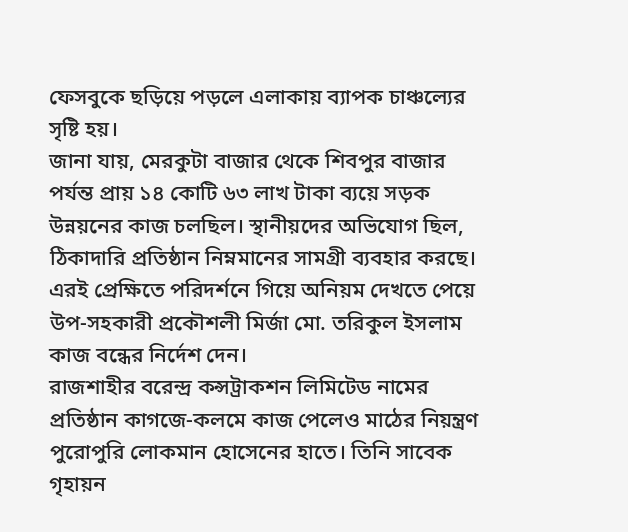ফেসবুকে ছড়িয়ে পড়লে এলাকায় ব্যাপক চাঞ্চল্যের সৃষ্টি হয়।
জানা যায়, মেরকুটা বাজার থেকে শিবপুর বাজার পর্যন্ত প্রায় ১৪ কোটি ৬৩ লাখ টাকা ব্যয়ে সড়ক উন্নয়নের কাজ চলছিল। স্থানীয়দের অভিযোগ ছিল, ঠিকাদারি প্রতিষ্ঠান নিম্নমানের সামগ্রী ব্যবহার করছে। এরই প্রেক্ষিতে পরিদর্শনে গিয়ে অনিয়ম দেখতে পেয়ে উপ-সহকারী প্রকৌশলী মির্জা মো. তরিকুল ইসলাম কাজ বন্ধের নির্দেশ দেন।
রাজশাহীর বরেন্দ্র কন্সট্রাকশন লিমিটেড নামের প্রতিষ্ঠান কাগজে-কলমে কাজ পেলেও মাঠের নিয়ন্ত্রণ পুরোপুরি লোকমান হোসেনের হাতে। তিনি সাবেক গৃহায়ন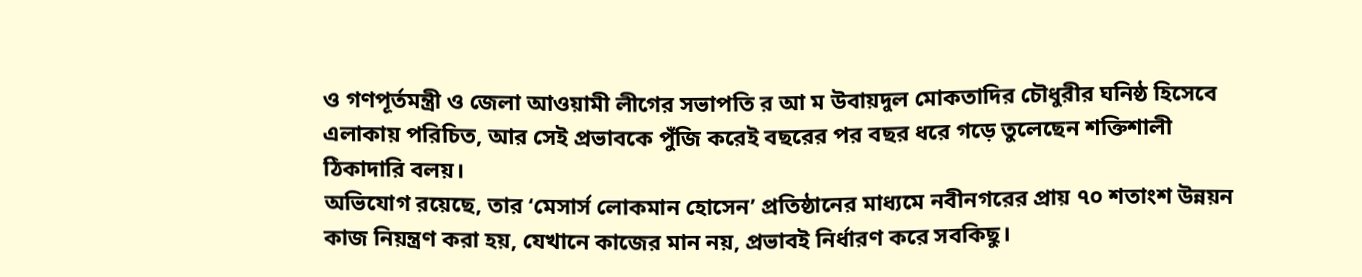ও গণপূর্তমন্ত্রী ও জেলা আওয়ামী লীগের সভাপতি র আ ম উবায়দুল মোকতাদির চৌধুরীর ঘনিষ্ঠ হিসেবে এলাকায় পরিচিত, আর সেই প্রভাবকে পুঁজি করেই বছরের পর বছর ধরে গড়ে তুলেছেন শক্তিশালী ঠিকাদারি বলয়।
অভিযোগ রয়েছে, তার ‘মেসার্স লোকমান হোসেন’ প্রতিষ্ঠানের মাধ্যমে নবীনগরের প্রায় ৭০ শতাংশ উন্নয়ন কাজ নিয়ন্ত্রণ করা হয়, যেখানে কাজের মান নয়, প্রভাবই নির্ধারণ করে সবকিছু।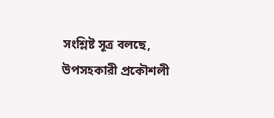সংশ্লিষ্ট সূত্র বলছে, উপসহকারী প্রকৌশলী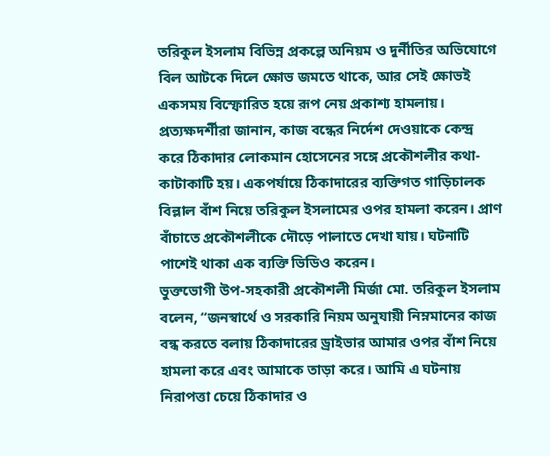তরিকুল ইসলাম বিভিন্ন প্রকল্পে অনিয়ম ও দুর্নীতির অভিযোগে বিল আটকে দিলে ক্ষোভ জমতে থাকে, আর সেই ক্ষোভই একসময় বিস্ফোরিত হয়ে রূপ নেয় প্রকাশ্য হামলায়।
প্রত্যক্ষদর্শীরা জানান, কাজ বন্ধের নির্দেশ দেওয়াকে কেন্দ্র করে ঠিকাদার লোকমান হোসেনের সঙ্গে প্রকৌশলীর কথা-কাটাকাটি হয়। একপর্যায়ে ঠিকাদারের ব্যক্তিগত গাড়িচালক বিল্লাল বাঁশ নিয়ে তরিকুল ইসলামের ওপর হামলা করেন। প্রাণ বাঁচাতে প্রকৌশলীকে দৌড়ে পালাতে দেখা যায়। ঘটনাটি পাশেই থাকা এক ব্যক্তি ভিডিও করেন।
ভুক্তভোগী উপ-সহকারী প্রকৌশলী মির্জা মো. তরিকুল ইসলাম বলেন, “জনস্বার্থে ও সরকারি নিয়ম অনুযায়ী নিম্নমানের কাজ বন্ধ করতে বলায় ঠিকাদারের ড্রাইভার আমার ওপর বাঁশ নিয়ে হামলা করে এবং আমাকে তাড়া করে। আমি এ ঘটনায় নিরাপত্তা চেয়ে ঠিকাদার ও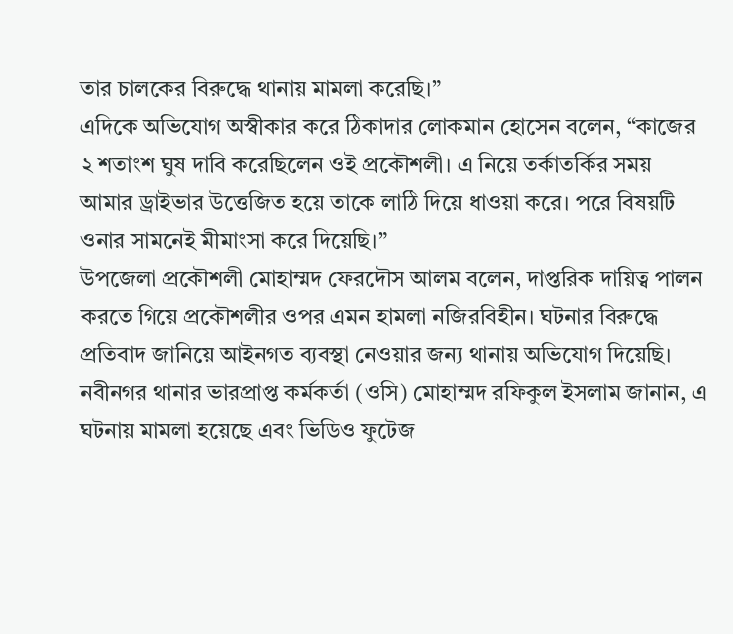তার চালকের বিরুদ্ধে থানায় মামলা করেছি।”
এদিকে অভিযোগ অস্বীকার করে ঠিকাদার লোকমান হোসেন বলেন, “কাজের ২ শতাংশ ঘুষ দাবি করেছিলেন ওই প্রকৌশলী। এ নিয়ে তর্কাতর্কির সময় আমার ড্রাইভার উত্তেজিত হয়ে তাকে লাঠি দিয়ে ধাওয়া করে। পরে বিষয়টি ওনার সামনেই মীমাংসা করে দিয়েছি।”
উপজেলা প্রকৌশলী মোহাম্মদ ফেরদৌস আলম বলেন, দাপ্তরিক দায়িত্ব পালন করতে গিয়ে প্রকৌশলীর ওপর এমন হামলা নজিরবিহীন। ঘটনার বিরুদ্ধে প্রতিবাদ জানিয়ে আইনগত ব্যবস্থা নেওয়ার জন্য থানায় অভিযোগ দিয়েছি।
নবীনগর থানার ভারপ্রাপ্ত কর্মকর্তা (ওসি) মোহাম্মদ রফিকুল ইসলাম জানান, এ ঘটনায় মামলা হয়েছে এবং ভিডিও ফুটেজ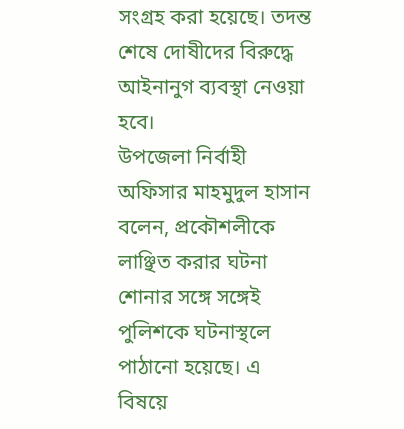সংগ্রহ করা হয়েছে। তদন্ত শেষে দোষীদের বিরুদ্ধে আইনানুগ ব্যবস্থা নেওয়া হবে।
উপজেলা নির্বাহী অফিসার মাহমুদুল হাসান বলেন, প্রকৌশলীকে লাঞ্ছিত করার ঘটনা শোনার সঙ্গে সঙ্গেই পুলিশকে ঘটনাস্থলে পাঠানো হয়েছে। এ বিষয়ে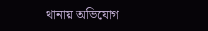থানায় অভিযোগ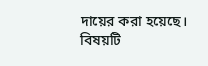দায়ের করা হয়েছে। বিষয়টি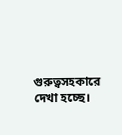গুরুত্বসহকারে দেখা হচ্ছে।